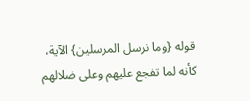قوله {وما نرسل المرسلين} الآية،
كأنه لما تفجع عليهم وعلى ضلالهم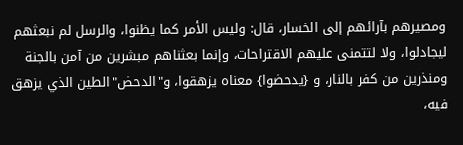ومصيرهم بآرائهم إلى الخسار، قال: وليس الأمر كما يظنوا، والرسل لم نبعثهم ليجادلوا، ولا لتتمنى عليهم الاقتراحات، وإنما بعثناهم مبشرين من آمن بالجنة ومنذرين من كفر بالنار، و {يدحضوا} معناه يزهقوا، و"الدحض"الطين الذي يزهق فيه،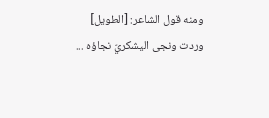ومنه قول الشاعر: [الطويل]
وردت ونجى اليشكريّ نجاؤه ...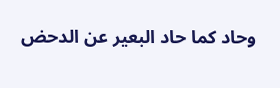وحاد كما حاد البعير عن الدحض